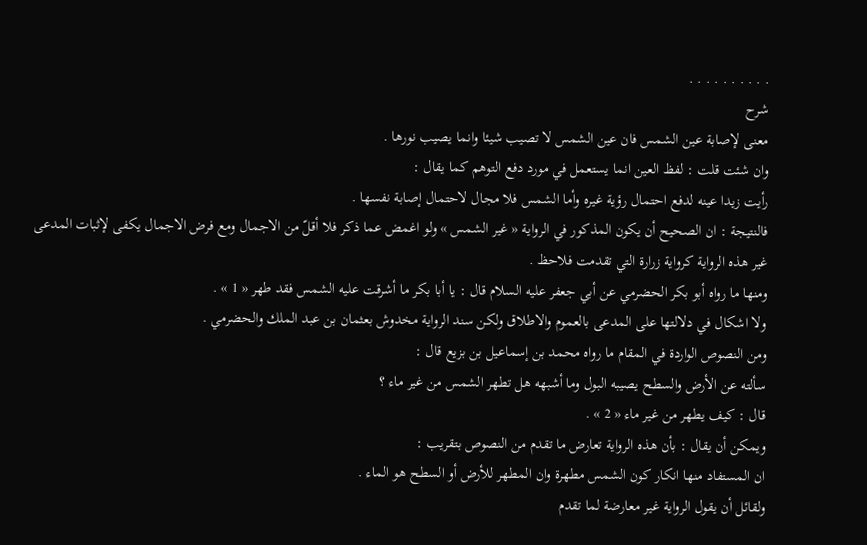. . . . . . . . . .
شرح
معنى لإصابة عين الشمس فان عين الشمس لا تصيب شيئا وانما يصيب نورها .
وان شئت قلت : لفظ العين انما يستعمل في مورد دفع التوهم كما يقال :
رأيت زيدا عينه لدفع احتمال رؤية غيره وأما الشمس فلا مجال لاحتمال إصابة نفسها .
فالنتيجة : ان الصحيح أن يكون المذكور في الرواية « غير الشمس » ولو اغمض عما ذكر فلا أقلّ من الاجمال ومع فرض الاجمال يكفى لإثبات المدعى غير هذه الرواية كرواية زرارة التي تقدمت فلاحظ .
ومنها ما رواه أبو بكر الحضرمي عن أبي جعفر عليه السلام قال : يا أبا بكر ما أشرقت عليه الشمس فقد طهر « 1 » .
ولا اشكال في دلالتها على المدعى بالعموم والاطلاق ولكن سند الرواية مخدوش بعثمان بن عبد الملك والحضرمي .
ومن النصوص الواردة في المقام ما رواه محمد بن إسماعيل بن بزيع قال :
سألته عن الأرض والسطح يصيبه البول وما أشبهه هل تطهر الشمس من غير ماء ؟
قال : كيف يطهر من غير ماء « 2 » .
ويمكن أن يقال : بأن هذه الرواية تعارض ما تقدم من النصوص بتقريب :
ان المستفاد منها انكار كون الشمس مطهرة وان المطهر للأرض أو السطح هو الماء .
ولقائل أن يقول الرواية غير معارضة لما تقدم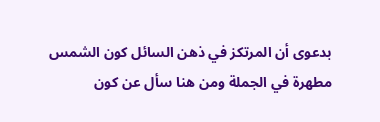بدعوى أن المرتكز في ذهن السائل كون الشمس مطهرة في الجملة ومن هنا سأل عن كون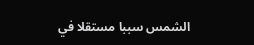الشمس سببا مستقلا في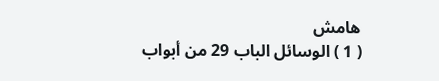هامش
( 1 ) الوسائل الباب 29 من أبواب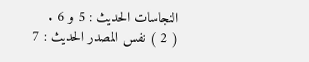النجاسات الحديث : 5 و 6 .
( 2 ) نفس المصدر الحديث : 7